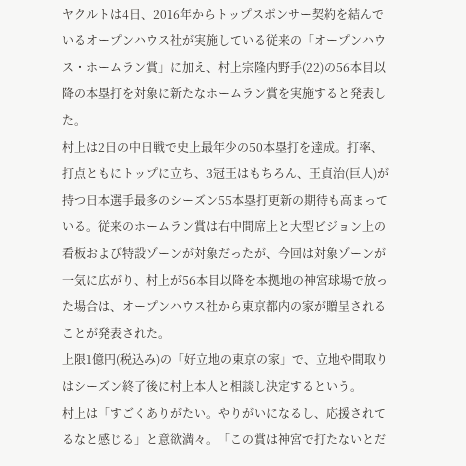ヤクルトは4日、2016年からトップスポンサー契約を結んでいるオープンハウス社が実施している従来の「オープンハウス・ホームラン賞」に加え、村上宗隆内野手(22)の56本目以降の本塁打を対象に新たなホームラン賞を実施すると発表した。
村上は2日の中日戦で史上最年少の50本塁打を達成。打率、打点ともにトップに立ち、3冠王はもちろん、王貞治(巨人)が持つ日本選手最多のシーズン55本塁打更新の期待も高まっている。従来のホームラン賞は右中間席上と大型ビジョン上の看板および特設ゾーンが対象だったが、今回は対象ゾーンが一気に広がり、村上が56本目以降を本拠地の神宮球場で放った場合は、オープンハウス社から東京都内の家が贈呈されることが発表された。
上限1億円(税込み)の「好立地の東京の家」で、立地や間取りはシーズン終了後に村上本人と相談し決定するという。
村上は「すごくありがたい。やりがいになるし、応援されてるなと感じる」と意欲満々。「この賞は神宮で打たないとだ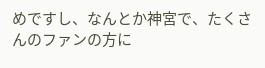めですし、なんとか神宮で、たくさんのファンの方に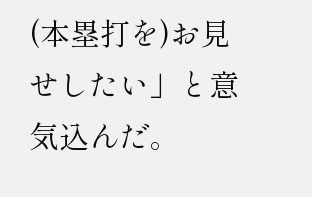(本塁打を)お見せしたい」と意気込んだ。